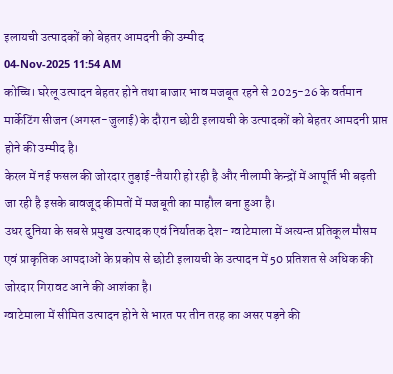इलायची उत्पादकों को बेहतर आमदनी की उम्मीद
04-Nov-2025 11:54 AM
कोच्चि। घरेलू उत्पादन बेहतर होने तथा बाजार भाव मजबूत रहने से 2025-26 के वर्तमान मार्केटिंग सीजन (अगस्त-जुलाई) के दौरान छोटी इलायची के उत्पादकों को बेहतर आमदनी प्राप्त होने की उम्मीद है।
केरल में नई फसल की जोरदार तुड़ाई-तैयारी हो रही है और नीलामी केन्द्रों में आपूर्ति भी बढ़ती जा रही है इसके बावजूद कीमतों में मजबूती का माहौल बना हुआ है।
उधर दुनिया के सबसे प्रमुख उत्पादक एवं निर्यातक देश- ग्वाटेमाला में अत्यन्त प्रतिकूल मौसम एवं प्राकृतिक आपदाओं के प्रकोप से छोटी इलायची के उत्पादन में 50 प्रतिशत से अधिक की जोरदार गिरावट आने की आशंका है।
ग्वाटेमाला में सीमित उत्पादन होने से भारत पर तीन तरह का असर पड़ने की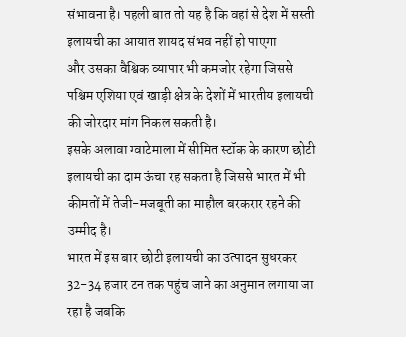संभावना है। पहली बात तो यह है कि वहां से देश में सस्ती इलायची का आयात शायद संभव नहीं हो पाएगा
और उसका वैश्विक व्यापार भी कमजोर रहेगा जिससे पश्चिम एशिया एवं खाड़ी क्षेत्र के देशों में भारतीय इलायची की जोरदार मांग निकल सकती है।
इसके अलावा ग्वाटेमाला में सीमित स्टॉक के कारण छोटी इलायची का दाम ऊंचा रह सकता है जिससे भारत में भी कीमतों में तेजी-मजबूती का माहौल बरकरार रहने की उम्मीद है।
भारत में इस बार छोटी इलायची का उत्पादन सुधरकर 32-34 हजार टन तक पहुंच जाने का अनुमान लगाया जा रहा है जबकि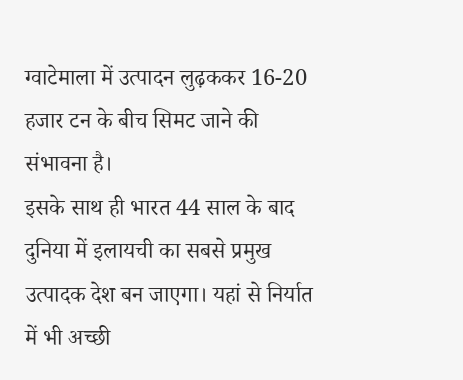ग्वाटेमाला में उत्पादन लुढ़ककर 16-20 हजार टन के बीच सिमट जाने की संभावना है।
इसके साथ ही भारत 44 साल के बाद दुनिया में इलायची का सबसे प्रमुख उत्पादक देश बन जाएगा। यहां से निर्यात में भी अच्छी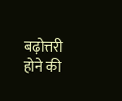बढ़ोत्तरी होने की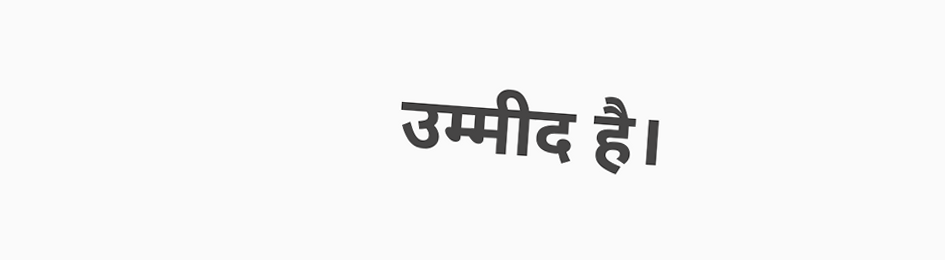उम्मीद है।